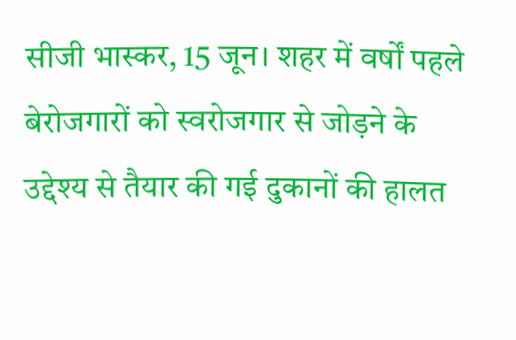सीजी भास्कर, 15 जून। शहर में वर्षों पहले बेरोजगारों को स्वरोजगार से जोड़ने के उद्देश्य से तैयार की गई दुकानों की हालत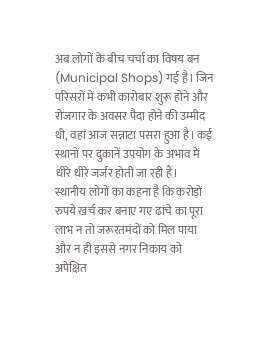अब लोगों के बीच चर्चा का विषय बन (Municipal Shops) गई है। जिन परिसरों में कभी कारोबार शुरू होने और रोजगार के अवसर पैदा होने की उम्मीद थी, वहां आज सन्नाटा पसरा हुआ है। कई स्थानों पर दुकानें उपयोग के अभाव में धीरे धीरे जर्जर होती जा रही हैं।
स्थानीय लोगों का कहना है कि करोड़ों रुपये खर्च कर बनाए गए ढांचे का पूरा लाभ न तो जरूरतमंदों को मिल पाया और न ही इससे नगर निकाय को अपेक्षित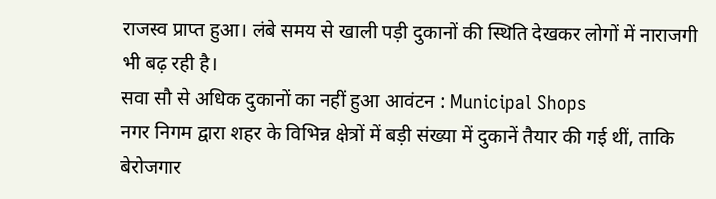राजस्व प्राप्त हुआ। लंबे समय से खाली पड़ी दुकानों की स्थिति देखकर लोगों में नाराजगी भी बढ़ रही है।
सवा सौ से अधिक दुकानों का नहीं हुआ आवंटन : Municipal Shops
नगर निगम द्वारा शहर के विभिन्न क्षेत्रों में बड़ी संख्या में दुकानें तैयार की गई थीं, ताकि बेरोजगार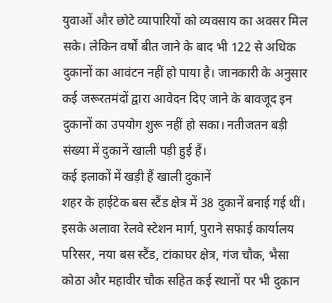युवाओं और छोटे व्यापारियों को व्यवसाय का अवसर मिल सके। लेकिन वर्षों बीत जाने के बाद भी 122 से अधिक दुकानों का आवंटन नहीं हो पाया है। जानकारी के अनुसार कई जरूरतमंदों द्वारा आवेदन दिए जाने के बावजूद इन दुकानों का उपयोग शुरू नहीं हो सका। नतीजतन बड़ी संख्या में दुकानें खाली पड़ी हुई हैं।
कई इलाकों में खड़ी हैं खाली दुकानें
शहर के हाईटेक बस स्टैंड क्षेत्र में 38 दुकानें बनाई गई थीं। इसके अलावा रेलवे स्टेशन मार्ग, पुराने सफाई कार्यालय परिसर, नया बस स्टैंड, टांकाघर क्षेत्र, गंज चौक, भैसा कोठा और महावीर चौक सहित कई स्थानों पर भी दुकान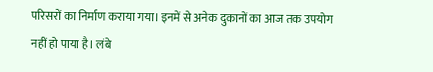परिसरों का निर्माण कराया गया। इनमें से अनेक दुकानों का आज तक उपयोग नहीं हो पाया है। लंबे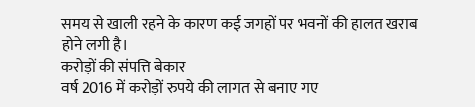समय से खाली रहने के कारण कई जगहों पर भवनों की हालत खराब होने लगी है।
करोड़ों की संपत्ति बेकार
वर्ष 2016 में करोड़ों रुपये की लागत से बनाए गए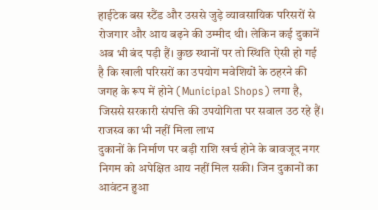हाईटेक बस स्टैंड और उससे जुड़े व्यावसायिक परिसरों से रोजगार और आय बढ़ने की उम्मीद थी। लेकिन कई दुकानें अब भी बंद पड़ी हैं। कुछ स्थानों पर तो स्थिति ऐसी हो गई है कि खाली परिसरों का उपयोग मवेशियों के ठहरने की जगह के रूप में होने (Municipal Shops) लगा है, जिससे सरकारी संपत्ति की उपयोगिता पर सवाल उठ रहे हैं।
राजस्व का भी नहीं मिला लाभ
दुकानों के निर्माण पर बड़ी राशि खर्च होने के बावजूद नगर निगम को अपेक्षित आय नहीं मिल सकी। जिन दुकानों का आवंटन हुआ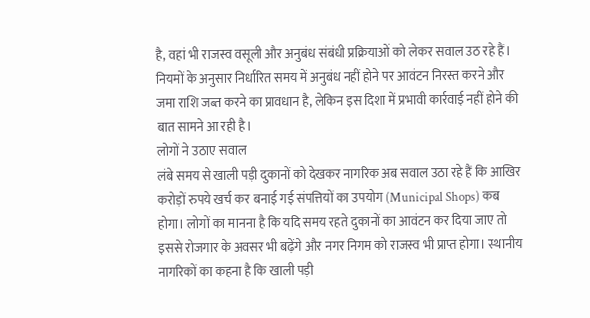है, वहां भी राजस्व वसूली और अनुबंध संबंधी प्रक्रियाओं को लेकर सवाल उठ रहे हैं। नियमों के अनुसार निर्धारित समय में अनुबंध नहीं होने पर आवंटन निरस्त करने और जमा राशि जब्त करने का प्रावधान है, लेकिन इस दिशा में प्रभावी कार्रवाई नहीं होने की बात सामने आ रही है।
लोगों ने उठाए सवाल
लंबे समय से खाली पड़ी दुकानों को देखकर नागरिक अब सवाल उठा रहे हैं कि आखिर करोड़ों रुपये खर्च कर बनाई गई संपत्तियों का उपयोग (Municipal Shops) कब होगा। लोगों का मानना है कि यदि समय रहते दुकानों का आवंटन कर दिया जाए तो इससे रोजगार के अवसर भी बढ़ेंगे और नगर निगम को राजस्व भी प्राप्त होगा। स्थानीय नागरिकों का कहना है कि खाली पड़ी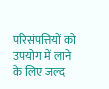परिसंपत्तियों को उपयोग में लाने के लिए जल्द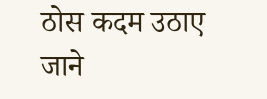ठोस कदम उठाए जाने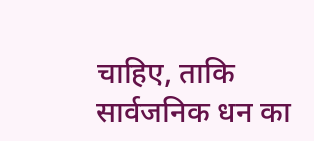चाहिए, ताकि सार्वजनिक धन का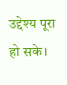उद्देश्य पूरा हो सके।